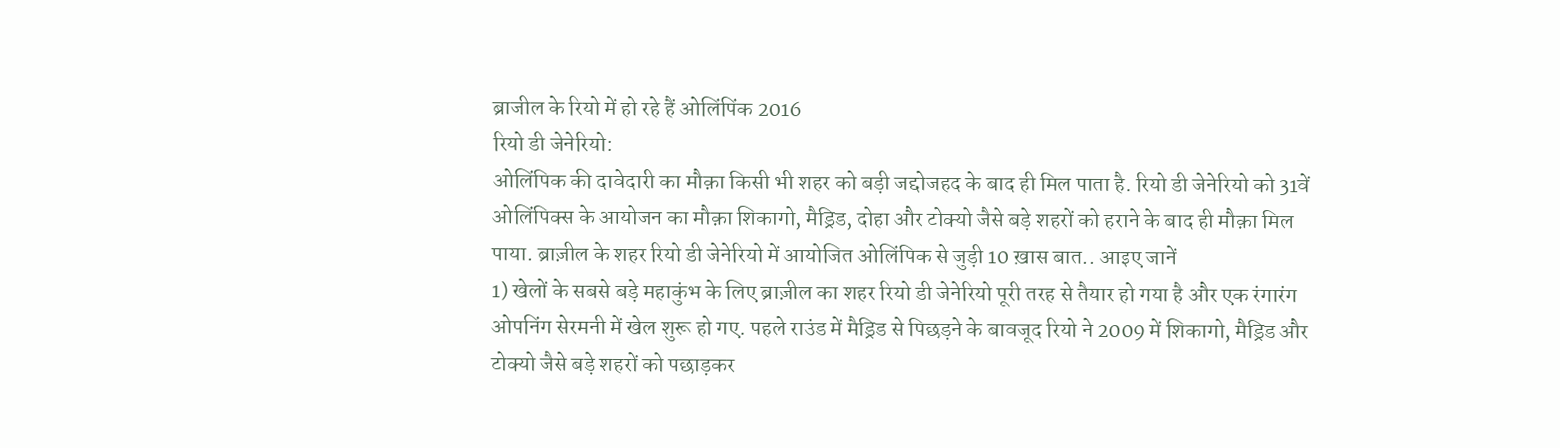ब्राजील के रियो में हो रहे हैं ओलिंपिंक 2016
रियो डी जेनेरियो:
ओलिंपिक की दावेदारी का मौक़ा किसी भी शहर को बड़ी जद्दोजहद के बाद ही मिल पाता है. रियो डी जेनेरियो को 31वें ओलिंपिक्स के आयोजन का मौक़ा शिकागो, मैड्रिड, दोहा और टोक्यो जैसे बड़े शहरों को हराने के बाद ही मौक़ा मिल पाया. ब्राज़ील के शहर रियो डी जेनेरियो में आयोजित ओलिंपिक से जुड़ी 10 ख़ास बात.. आइए जानें
1) खेलों के सबसे बड़े महाकुंभ के लिए ब्राज़ील का शहर रियो डी जेनेरियो पूरी तरह से तैयार हो गया है और एक रंगारंग ओपनिंग सेरमनी में खेल शुरू हो गए. पहले राउंड में मैड्रिड से पिछड़ने के बावजूद रियो ने 2009 में शिकागो, मैड्रिड और टोक्यो जैसे बड़े शहरों को पछाड़कर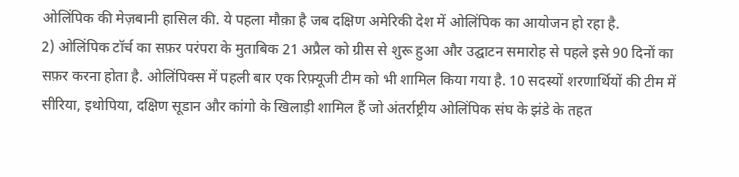ओलिंपिक की मेज़बानी हासिल की. ये पहला मौक़ा है जब दक्षिण अमेरिकी देश में ओलिंपिक का आयोजन हो रहा है.
2) ओलिंपिक टॉर्च का सफ़र परंपरा के मुताबिक 21 अप्रैल को ग्रीस से शुरू हुआ और उद्घाटन समारोह से पहले इसे 90 दिनों का सफ़र करना होता है. ओलिंपिक्स में पहली बार एक रिफ़्यूजी टीम को भी शामिल किया गया है. 10 सदस्यों शरणार्थियों की टीम में सीरिया, इथोपिया, दक्षिण सूडान और कांगो के खिलाड़ी शामिल हैं जो अंतर्राष्ट्रीय ओलिंपिक संघ के झंडे के तहत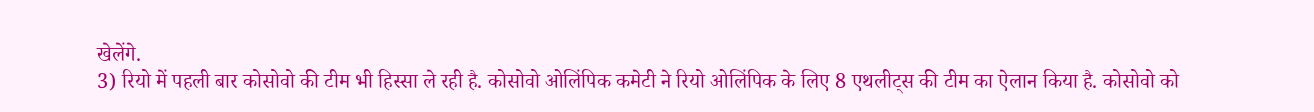खेलेंगे.
3) रियो में पहली बार कोसोवो की टीम भी हिस्सा ले रही है. कोसोवो ओलिंपिक कमेटी ने रियो ओलिंपिक के लिए 8 एथलीट्स की टीम का ऐलान किया है. कोसोवो को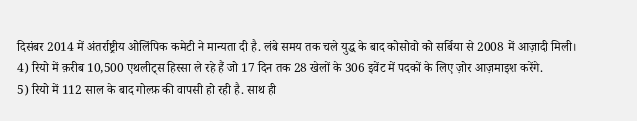दिसंबर 2014 में अंतर्राष्ट्रीय ओलिंपिक कमेटी ने मान्यता दी है. लंबे समय तक चले युद्ध के बाद कोसोवो को सर्बिया से 2008 में आज़ादी मिली।
4) रियो में क़रीब 10,500 एथलीट्स हिस्सा ले रहे हैं जो 17 दिन तक 28 खेलों के 306 इवेंट में पदकों के लिए ज़ोर आज़माइश करेंगे.
5) रियो में 112 साल के बाद गोल्फ़ की वापसी हो रही है. साथ ही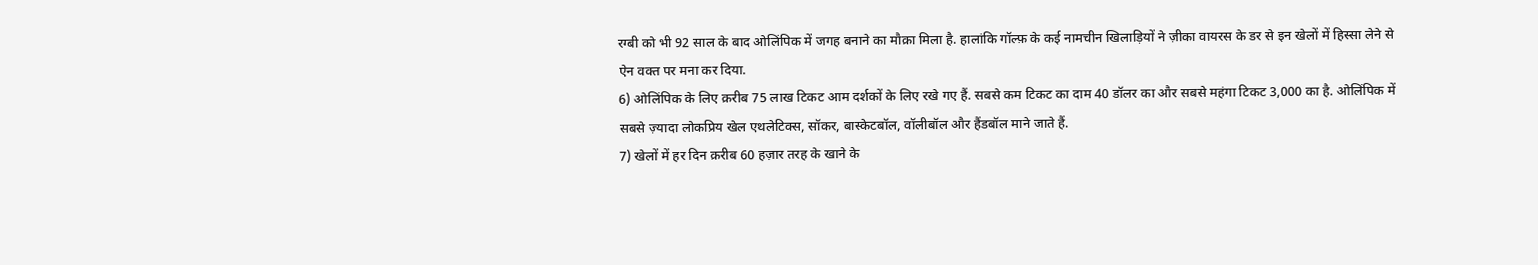रग्बी को भी 92 साल के बाद ओलिंपिक में जगह बनाने का मौक़ा मिला है. हालांकि गॉल्फ़ के कई नामचीन खिलाड़ियों ने ज़ीका वायरस के डर से इन खेलों में हिस्सा लेने से ऐन वक्त पर मना कर दिया.
6) ओलिंपिक के लिए क़रीब 75 लाख टिकट आम दर्शकों के लिए रखे गए हैं. सबसे कम टिकट का दाम 40 डॉलर का और सबसे महंगा टिकट 3,000 का है. ओलिंपिक में सबसे ज़्यादा लोकप्रिय खेल एथलेटिक्स, सॉकर, बास्केटबॉल, वॉलीबॉल और हैंडबॉल माने जाते हैं.
7) खेलों में हर दिन क़रीब 60 हज़ार तरह के खाने के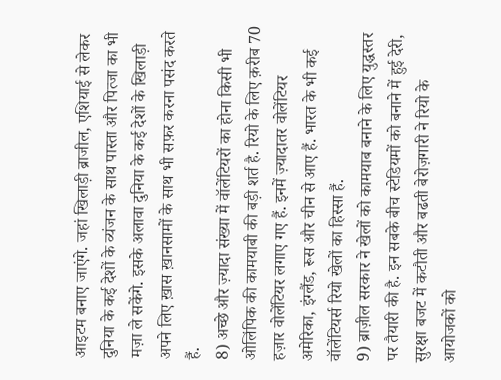आइटम बनाए जाएंगे. जहां खिलाड़ी ब्राजील, एशियाई से लेकर दुनिया के कई देशों के व्यंजन के साथ पास्ता और पित्जा का भी मज़ा ले सकेंगे. इसके अलावा दुनिया के कई देशों के खिलाड़ी अपने लिए ख़ास ख़ानसामों के साथ भी सफ़र करना पसंद करते हैं.
8) अच्छे और ज़्यादा संख्या में वॉलेंटियरों का होना किसी भी ओलिंपिक की कामयाबी की बड़ी शर्त है. रियो के लिए क़रीब 70 हज़ार वोलेंटियर लगाए गए हैं. इनमें ज़्यादातर वोलेंटियर अमेरिका, इंग्लैंड, रूस और चीन से आए हैं. भारत के भी कई वॉलेंटियर्स रियो खेलों का हिस्सा हैं.
9) ब्राज़ील सरकार ने खेलों को कामयाब बनाने के लिए युद्धस्तर पर तैयारी की है. इन सबके बीच स्टेडियमों को बनाने में हुई देरी, सुरक्षा बजट में कटौती और बढती बेरोज़गारी ने रियो के आयोजकों को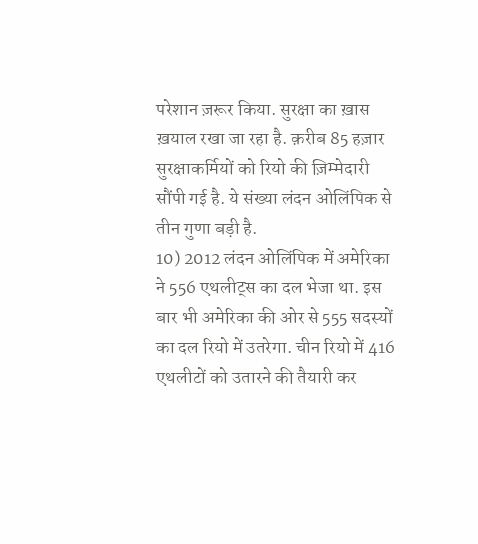परेशान ज़रूर किया. सुरक्षा का ख़ास ख़याल रखा जा रहा है. क़रीब 85 हज़ार सुरक्षाकर्मियों को रियो की ज़िम्मेदारी सौंपी गई है. ये संख्या लंदन ओलिंपिक से तीन गुणा बड़ी है.
10) 2012 लंदन ओलिंपिक में अमेरिका ने 556 एथलीट्स का दल भेजा था. इस बार भी अमेरिका की ओर से 555 सदस्यों का दल रियो में उतरेगा. चीन रियो में 416 एथलीटों को उतारने की तैयारी कर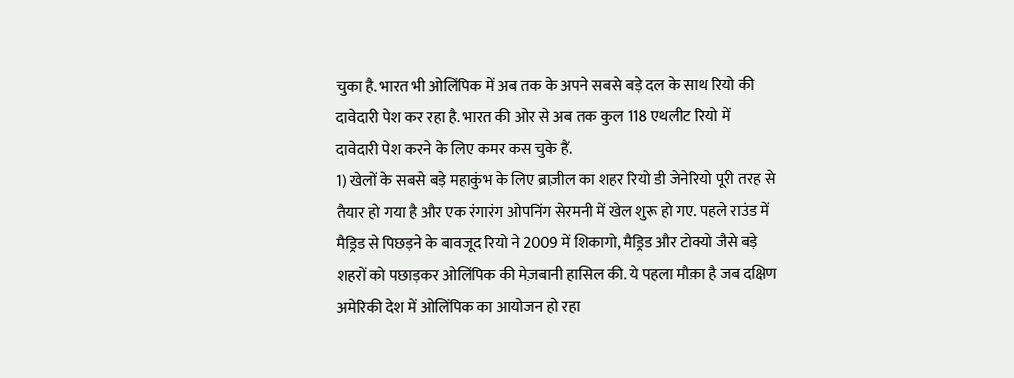चुका है. भारत भी ओलिंपिक में अब तक के अपने सबसे बड़े दल के साथ रियो की दावेदारी पेश कर रहा है. भारत की ओर से अब तक कुल 118 एथलीट रियो में दावेदारी पेश करने के लिए कमर कस चुके हैं.
1) खेलों के सबसे बड़े महाकुंभ के लिए ब्राज़ील का शहर रियो डी जेनेरियो पूरी तरह से तैयार हो गया है और एक रंगारंग ओपनिंग सेरमनी में खेल शुरू हो गए. पहले राउंड में मैड्रिड से पिछड़ने के बावजूद रियो ने 2009 में शिकागो, मैड्रिड और टोक्यो जैसे बड़े शहरों को पछाड़कर ओलिंपिक की मेज़बानी हासिल की. ये पहला मौक़ा है जब दक्षिण अमेरिकी देश में ओलिंपिक का आयोजन हो रहा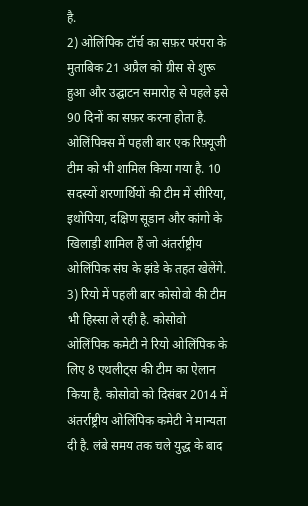है.
2) ओलिंपिक टॉर्च का सफ़र परंपरा के मुताबिक 21 अप्रैल को ग्रीस से शुरू हुआ और उद्घाटन समारोह से पहले इसे 90 दिनों का सफ़र करना होता है. ओलिंपिक्स में पहली बार एक रिफ़्यूजी टीम को भी शामिल किया गया है. 10 सदस्यों शरणार्थियों की टीम में सीरिया, इथोपिया, दक्षिण सूडान और कांगो के खिलाड़ी शामिल हैं जो अंतर्राष्ट्रीय ओलिंपिक संघ के झंडे के तहत खेलेंगे.
3) रियो में पहली बार कोसोवो की टीम भी हिस्सा ले रही है. कोसोवो ओलिंपिक कमेटी ने रियो ओलिंपिक के लिए 8 एथलीट्स की टीम का ऐलान किया है. कोसोवो को दिसंबर 2014 में अंतर्राष्ट्रीय ओलिंपिक कमेटी ने मान्यता दी है. लंबे समय तक चले युद्ध के बाद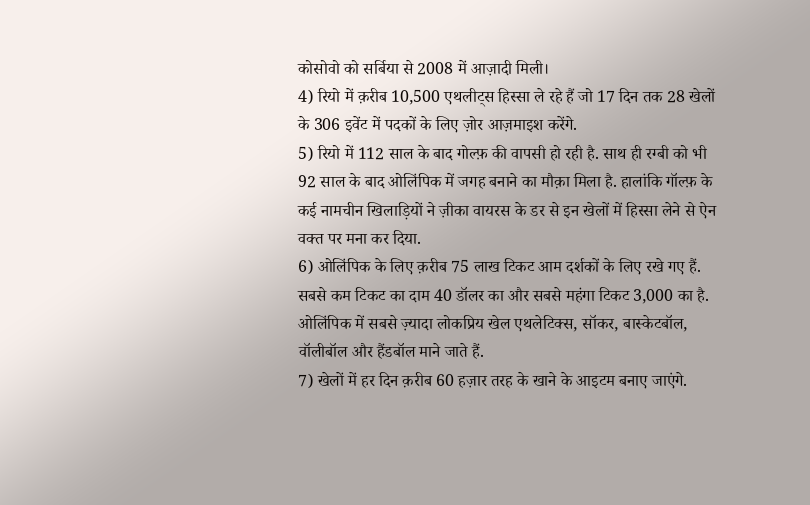कोसोवो को सर्बिया से 2008 में आज़ादी मिली।
4) रियो में क़रीब 10,500 एथलीट्स हिस्सा ले रहे हैं जो 17 दिन तक 28 खेलों के 306 इवेंट में पदकों के लिए ज़ोर आज़माइश करेंगे.
5) रियो में 112 साल के बाद गोल्फ़ की वापसी हो रही है. साथ ही रग्बी को भी 92 साल के बाद ओलिंपिक में जगह बनाने का मौक़ा मिला है. हालांकि गॉल्फ़ के कई नामचीन खिलाड़ियों ने ज़ीका वायरस के डर से इन खेलों में हिस्सा लेने से ऐन वक्त पर मना कर दिया.
6) ओलिंपिक के लिए क़रीब 75 लाख टिकट आम दर्शकों के लिए रखे गए हैं. सबसे कम टिकट का दाम 40 डॉलर का और सबसे महंगा टिकट 3,000 का है. ओलिंपिक में सबसे ज़्यादा लोकप्रिय खेल एथलेटिक्स, सॉकर, बास्केटबॉल, वॉलीबॉल और हैंडबॉल माने जाते हैं.
7) खेलों में हर दिन क़रीब 60 हज़ार तरह के खाने के आइटम बनाए जाएंगे.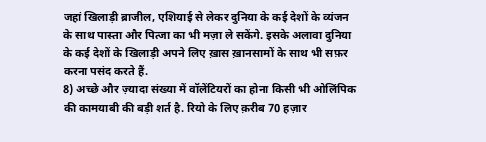जहां खिलाड़ी ब्राजील, एशियाई से लेकर दुनिया के कई देशों के व्यंजन के साथ पास्ता और पित्जा का भी मज़ा ले सकेंगे. इसके अलावा दुनिया के कई देशों के खिलाड़ी अपने लिए ख़ास ख़ानसामों के साथ भी सफ़र करना पसंद करते हैं.
8) अच्छे और ज़्यादा संख्या में वॉलेंटियरों का होना किसी भी ओलिंपिक की कामयाबी की बड़ी शर्त है. रियो के लिए क़रीब 70 हज़ार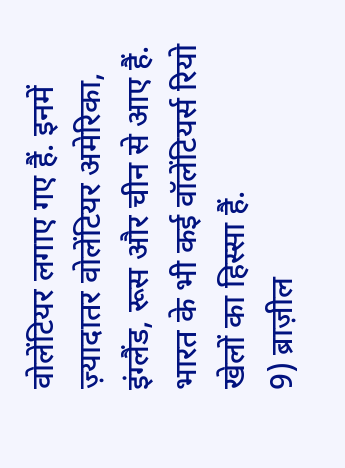वोलेंटियर लगाए गए हैं. इनमें ज़्यादातर वोलेंटियर अमेरिका, इंग्लैंड, रूस और चीन से आए हैं. भारत के भी कई वॉलेंटियर्स रियो खेलों का हिस्सा हैं.
9) ब्राज़ील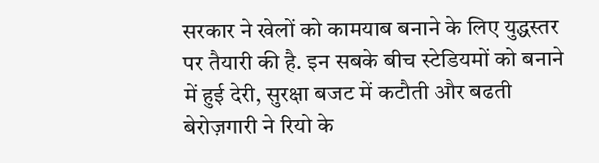सरकार ने खेलों को कामयाब बनाने के लिए युद्धस्तर पर तैयारी की है. इन सबके बीच स्टेडियमों को बनाने में हुई देरी, सुरक्षा बजट में कटौती और बढती बेरोज़गारी ने रियो के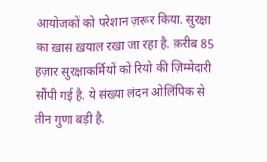आयोजकों को परेशान ज़रूर किया. सुरक्षा का ख़ास ख़याल रखा जा रहा है. क़रीब 85 हज़ार सुरक्षाकर्मियों को रियो की ज़िम्मेदारी सौंपी गई है. ये संख्या लंदन ओलिंपिक से तीन गुणा बड़ी है.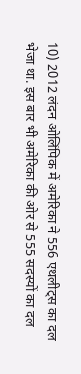10) 2012 लंदन ओलिंपिक में अमेरिका ने 556 एथलीट्स का दल भेजा था. इस बार भी अमेरिका की ओर से 555 सदस्यों का दल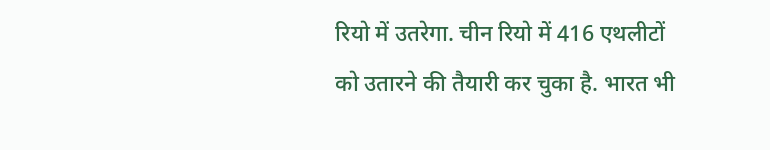रियो में उतरेगा. चीन रियो में 416 एथलीटों को उतारने की तैयारी कर चुका है. भारत भी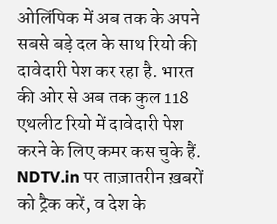ओलिंपिक में अब तक के अपने सबसे बड़े दल के साथ रियो की दावेदारी पेश कर रहा है. भारत की ओर से अब तक कुल 118 एथलीट रियो में दावेदारी पेश करने के लिए कमर कस चुके हैं.
NDTV.in पर ताज़ातरीन ख़बरों को ट्रैक करें, व देश के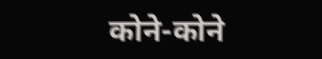कोने-कोने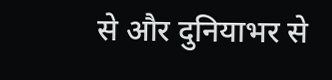से और दुनियाभर से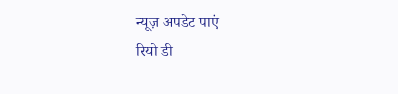न्यूज़ अपडेट पाएं
रियो डी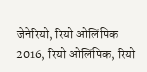जेनेरियो, रियो ओलिंपिक 2016, रियो ओलिंपिक, रियो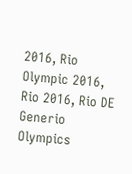2016, Rio Olympic 2016, Rio 2016, Rio DE Generio Olympics